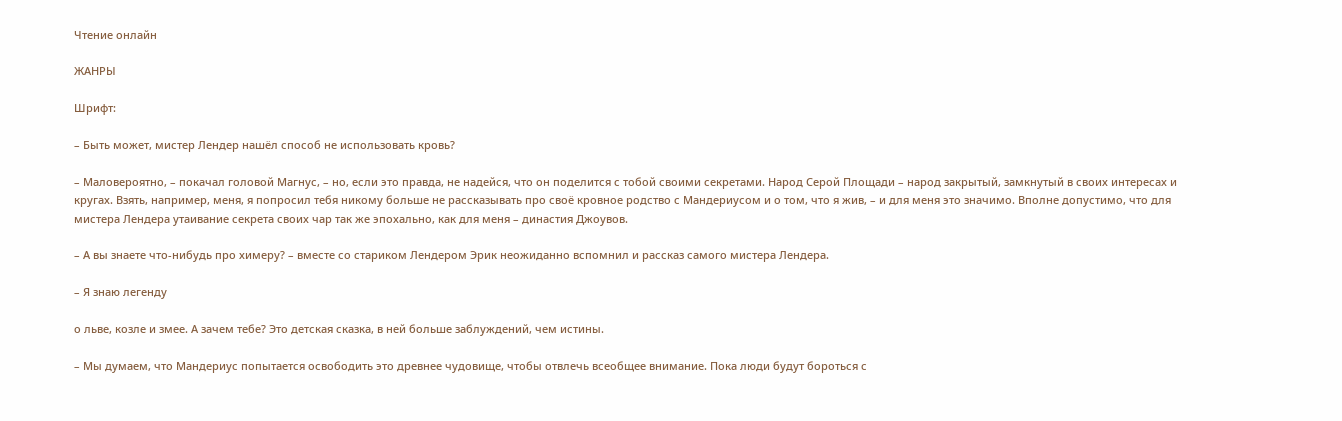Чтение онлайн

ЖАНРЫ

Шрифт:

– Быть может, мистер Лендер нашёл способ не использовать кровь?

– Маловероятно, – покачал головой Магнус, – но, если это правда, не надейся, что он поделится с тобой своими секретами. Народ Серой Площади – народ закрытый, замкнутый в своих интересах и кругах. Взять, например, меня, я попросил тебя никому больше не рассказывать про своё кровное родство с Мандериусом и о том, что я жив, – и для меня это значимо. Вполне допустимо, что для мистера Лендера утаивание секрета своих чар так же эпохально, как для меня – династия Джоувов.

– А вы знаете что-нибудь про химеру? – вместе со стариком Лендером Эрик неожиданно вспомнил и рассказ самого мистера Лендера.

– Я знаю легенду

о льве, козле и змее. А зачем тебе? Это детская сказка, в ней больше заблуждений, чем истины.

– Мы думаем, что Мандериус попытается освободить это древнее чудовище, чтобы отвлечь всеобщее внимание. Пока люди будут бороться с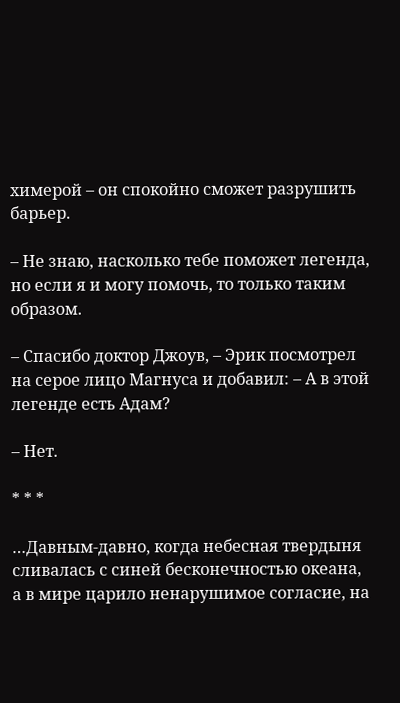химерой – он спокойно сможет разрушить барьер.

– Не знаю, насколько тебе поможет легенда, но если я и могу помочь, то только таким образом.

– Спасибо доктор Джоув, – Эрик посмотрел на серое лицо Магнуса и добавил: – А в этой легенде есть Адам?

– Нет.

* * *

…Давным-давно, когда небесная твердыня сливалась с синей бесконечностью океана, а в мире царило ненарушимое согласие, на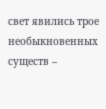свет явились трое необыкновенных существ –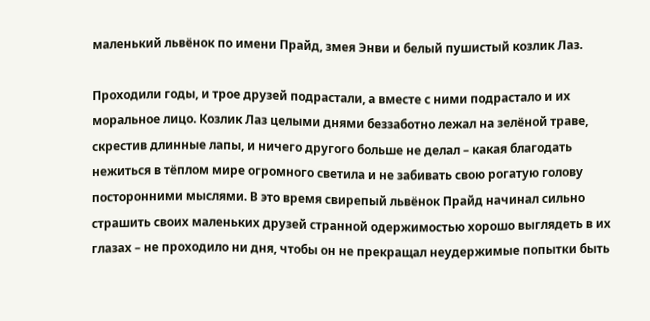маленький львёнок по имени Прайд, змея Энви и белый пушистый козлик Лаз.

Проходили годы, и трое друзей подрастали, а вместе с ними подрастало и их моральное лицо. Козлик Лаз целыми днями беззаботно лежал на зелёной траве, скрестив длинные лапы, и ничего другого больше не делал – какая благодать нежиться в тёплом мире огромного светила и не забивать свою рогатую голову посторонними мыслями. В это время свирепый львёнок Прайд начинал сильно страшить своих маленьких друзей странной одержимостью хорошо выглядеть в их глазах – не проходило ни дня, чтобы он не прекращал неудержимые попытки быть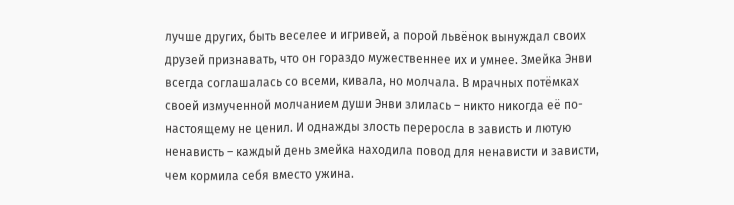лучше других, быть веселее и игривей, а порой львёнок вынуждал своих друзей признавать, что он гораздо мужественнее их и умнее. Змейка Энви всегда соглашалась со всеми, кивала, но молчала. В мрачных потёмках своей измученной молчанием души Энви злилась – никто никогда её по-настоящему не ценил. И однажды злость переросла в зависть и лютую ненависть – каждый день змейка находила повод для ненависти и зависти, чем кормила себя вместо ужина.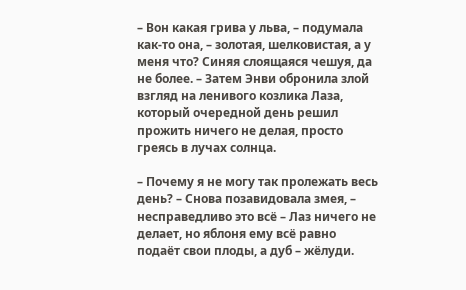– Вон какая грива у льва, – подумала как-то она, – золотая, шелковистая, а у меня что? Синяя слоящаяся чешуя, да не более. – Затем Энви обронила злой взгляд на ленивого козлика Лаза, который очередной день решил прожить ничего не делая, просто греясь в лучах солнца.

– Почему я не могу так пролежать весь день? – Снова позавидовала змея, – несправедливо это всё – Лаз ничего не делает, но яблоня ему всё равно подаёт свои плоды, а дуб – жёлуди.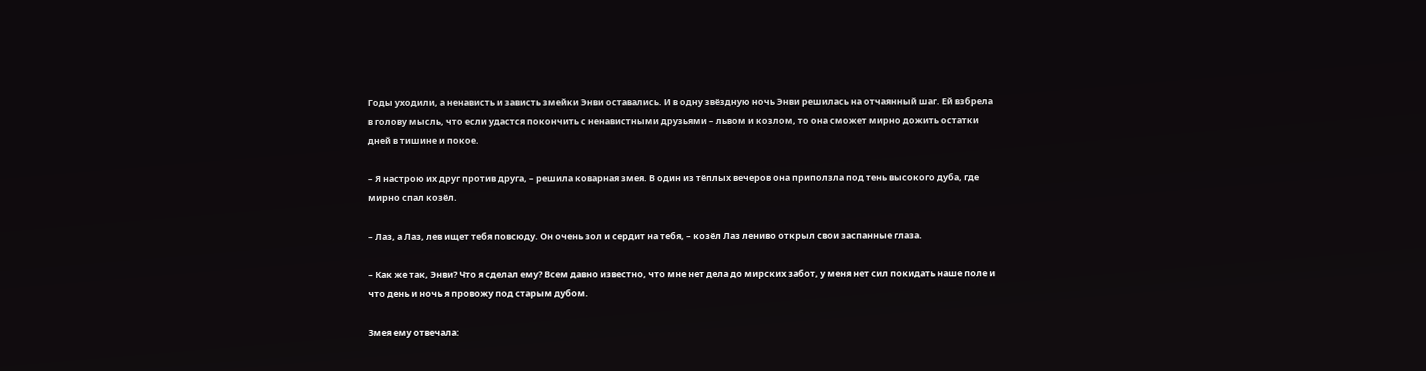Годы уходили, а ненависть и зависть змейки Энви оставались. И в одну звёздную ночь Энви решилась на отчаянный шаг. Ей взбрела в голову мысль, что если удастся покончить с ненавистными друзьями – львом и козлом, то она сможет мирно дожить остатки дней в тишине и покое.

– Я настрою их друг против друга, – решила коварная змея. В один из тёплых вечеров она приползла под тень высокого дуба, где мирно спал козёл.

– Лаз, а Лаз, лев ищет тебя повсюду. Он очень зол и сердит на тебя, – козёл Лаз лениво открыл свои заспанные глаза.

– Как же так, Энви? Что я сделал ему? Всем давно известно, что мне нет дела до мирских забот, у меня нет сил покидать наше поле и что день и ночь я провожу под старым дубом.

Змея ему отвечала: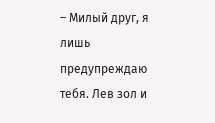– Милый друг, я лишь предупреждаю тебя. Лев зол и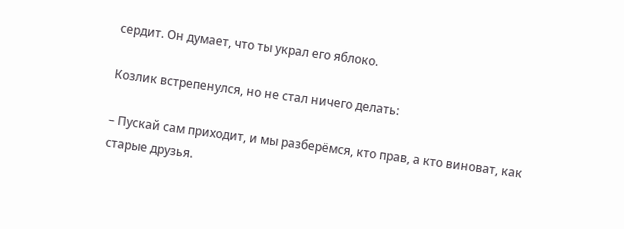сердит. Он думает, что ты украл его яблоко.

Козлик встрепенулся, но не стал ничего делать:

– Пускай сам приходит, и мы разберёмся, кто прав, а кто виноват, как старые друзья.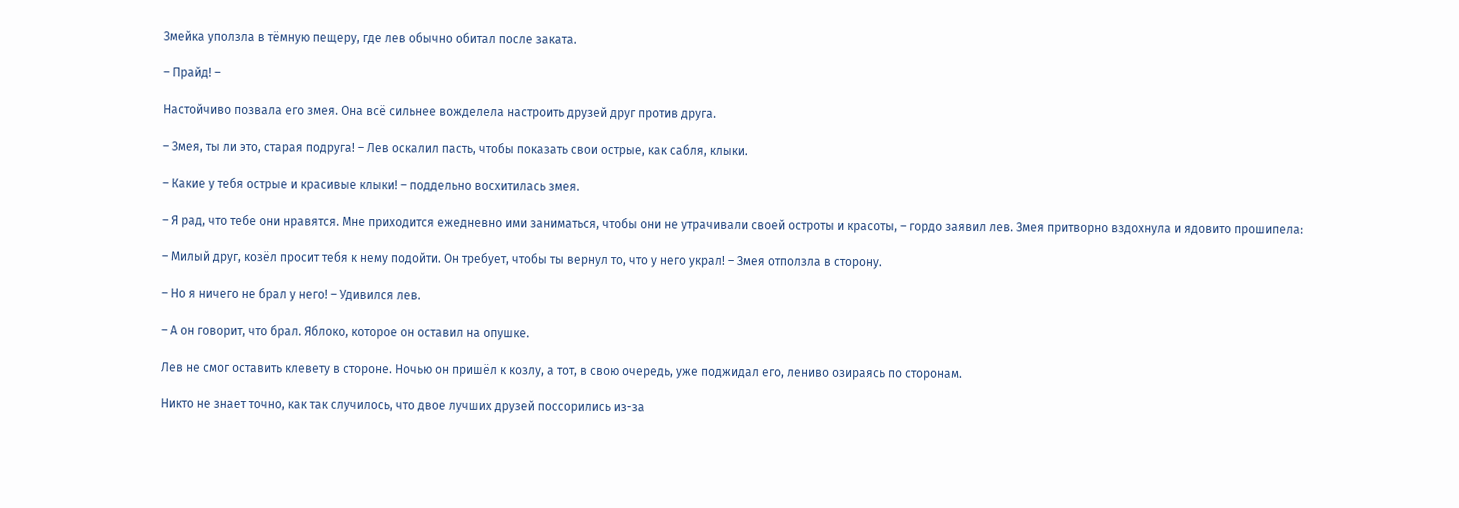Змейка уползла в тёмную пещеру, где лев обычно обитал после заката.

– Прайд! –

Настойчиво позвала его змея. Она всё сильнее вожделела настроить друзей друг против друга.

– Змея, ты ли это, старая подруга! – Лев оскалил пасть, чтобы показать свои острые, как сабля, клыки.

– Какие у тебя острые и красивые клыки! – поддельно восхитилась змея.

– Я рад, что тебе они нравятся. Мне приходится ежедневно ими заниматься, чтобы они не утрачивали своей остроты и красоты, – гордо заявил лев. Змея притворно вздохнула и ядовито прошипела:

– Милый друг, козёл просит тебя к нему подойти. Он требует, чтобы ты вернул то, что у него украл! – Змея отползла в сторону.

– Но я ничего не брал у него! – Удивился лев.

– А он говорит, что брал. Яблоко, которое он оставил на опушке.

Лев не смог оставить клевету в стороне. Ночью он пришёл к козлу, а тот, в свою очередь, уже поджидал его, лениво озираясь по сторонам.

Никто не знает точно, как так случилось, что двое лучших друзей поссорились из-за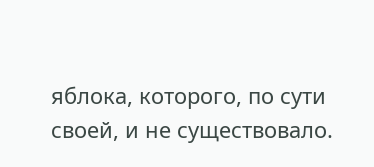яблока, которого, по сути своей, и не существовало.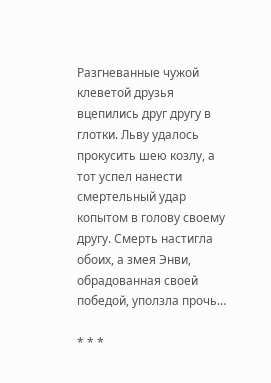Разгневанные чужой клеветой друзья вцепились друг другу в глотки. Льву удалось прокусить шею козлу, а тот успел нанести смертельный удар копытом в голову своему другу. Смерть настигла обоих, а змея Энви, обрадованная своей победой, уползла прочь…

* * *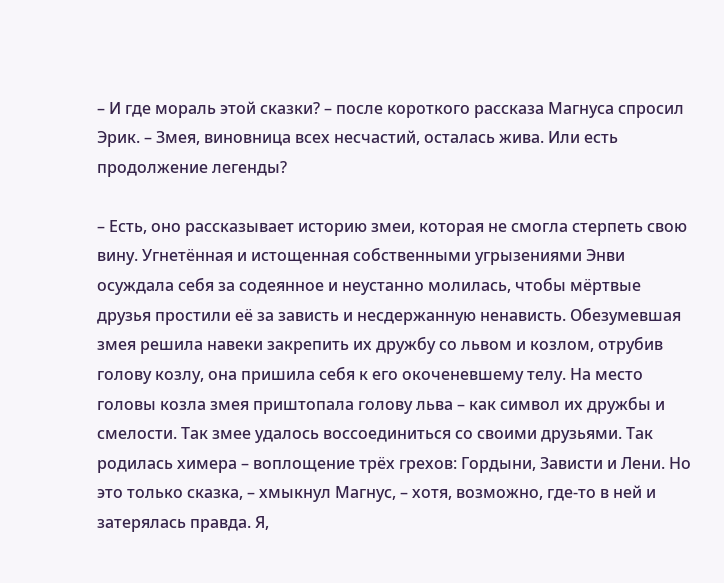– И где мораль этой сказки? – после короткого рассказа Магнуса спросил Эрик. – Змея, виновница всех несчастий, осталась жива. Или есть продолжение легенды?

– Есть, оно рассказывает историю змеи, которая не смогла стерпеть свою вину. Угнетённая и истощенная собственными угрызениями Энви осуждала себя за содеянное и неустанно молилась, чтобы мёртвые друзья простили её за зависть и несдержанную ненависть. Обезумевшая змея решила навеки закрепить их дружбу со львом и козлом, отрубив голову козлу, она пришила себя к его окоченевшему телу. На место головы козла змея приштопала голову льва – как символ их дружбы и смелости. Так змее удалось воссоединиться со своими друзьями. Так родилась химера – воплощение трёх грехов: Гордыни, Зависти и Лени. Но это только сказка, – хмыкнул Магнус, – хотя, возможно, где-то в ней и затерялась правда. Я,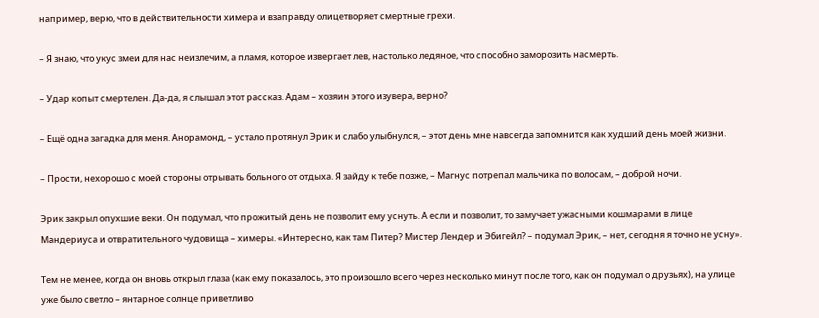например, верю, что в действительности химера и взаправду олицетворяет смертные грехи.

– Я знаю, что укус змеи для нас неизлечим, а пламя, которое извергает лев, настолько ледяное, что способно заморозить насмерть.

– Удар копыт смертелен. Да-да, я слышал этот рассказ. Адам – хозяин этого изувера, верно?

– Ещё одна загадка для меня. Анорамонд, – устало протянул Эрик и слабо улыбнулся, – этот день мне навсегда запомнится как худший день моей жизни.

– Прости, нехорошо с моей стороны отрывать больного от отдыха. Я зайду к тебе позже, – Магнус потрепал мальчика по волосам, – доброй ночи.

Эрик закрыл опухшие веки. Он подумал, что прожитый день не позволит ему уснуть. А если и позволит, то замучает ужасными кошмарами в лице Мандериуса и отвратительного чудовища – химеры. «Интересно, как там Питер? Мистер Лендер и Эбигейл? – подумал Эрик, – нет, сегодня я точно не усну».

Тем не менее, когда он вновь открыл глаза (как ему показалось, это произошло всего через несколько минут после того, как он подумал о друзьях), на улице уже было светло – янтарное солнце приветливо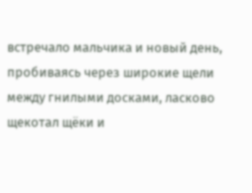встречало мальчика и новый день, пробиваясь через широкие щели между гнилыми досками, ласково щекотал щёки и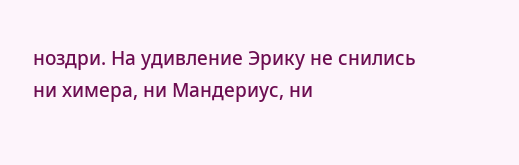ноздри. На удивление Эрику не снились ни химера, ни Мандериус, ни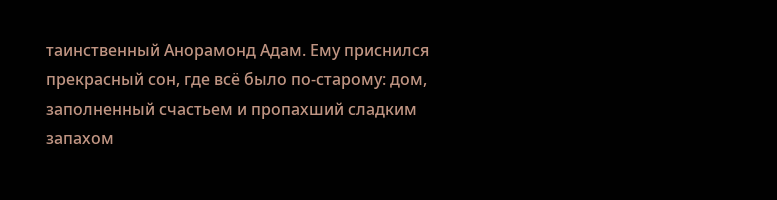таинственный Анорамонд Адам. Ему приснился прекрасный сон, где всё было по-старому: дом, заполненный счастьем и пропахший сладким запахом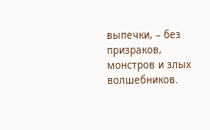выпечки, – без призраков, монстров и злых волшебников.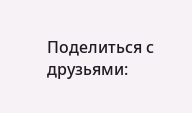Поделиться с друзьями: